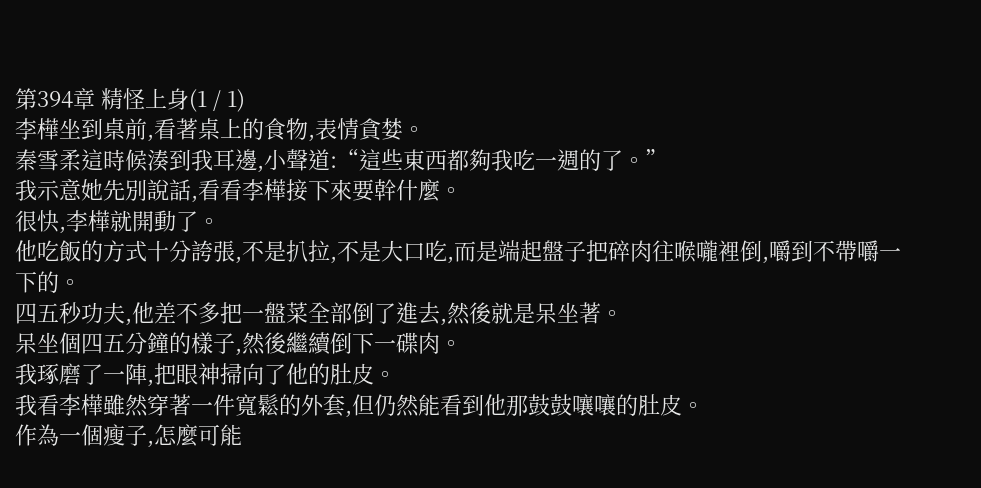第394章 精怪上身(1 / 1)
李樺坐到桌前,看著桌上的食物,表情貪婪。
秦雪柔這時候湊到我耳邊,小聲道:“這些東西都夠我吃一週的了。”
我示意她先別說話,看看李樺接下來要幹什麼。
很快,李樺就開動了。
他吃飯的方式十分誇張,不是扒拉,不是大口吃,而是端起盤子把碎肉往喉嚨裡倒,嚼到不帶嚼一下的。
四五秒功夫,他差不多把一盤菜全部倒了進去,然後就是呆坐著。
呆坐個四五分鐘的樣子,然後繼續倒下一碟肉。
我琢磨了一陣,把眼神掃向了他的肚皮。
我看李樺雖然穿著一件寬鬆的外套,但仍然能看到他那鼓鼓嚷嚷的肚皮。
作為一個瘦子,怎麼可能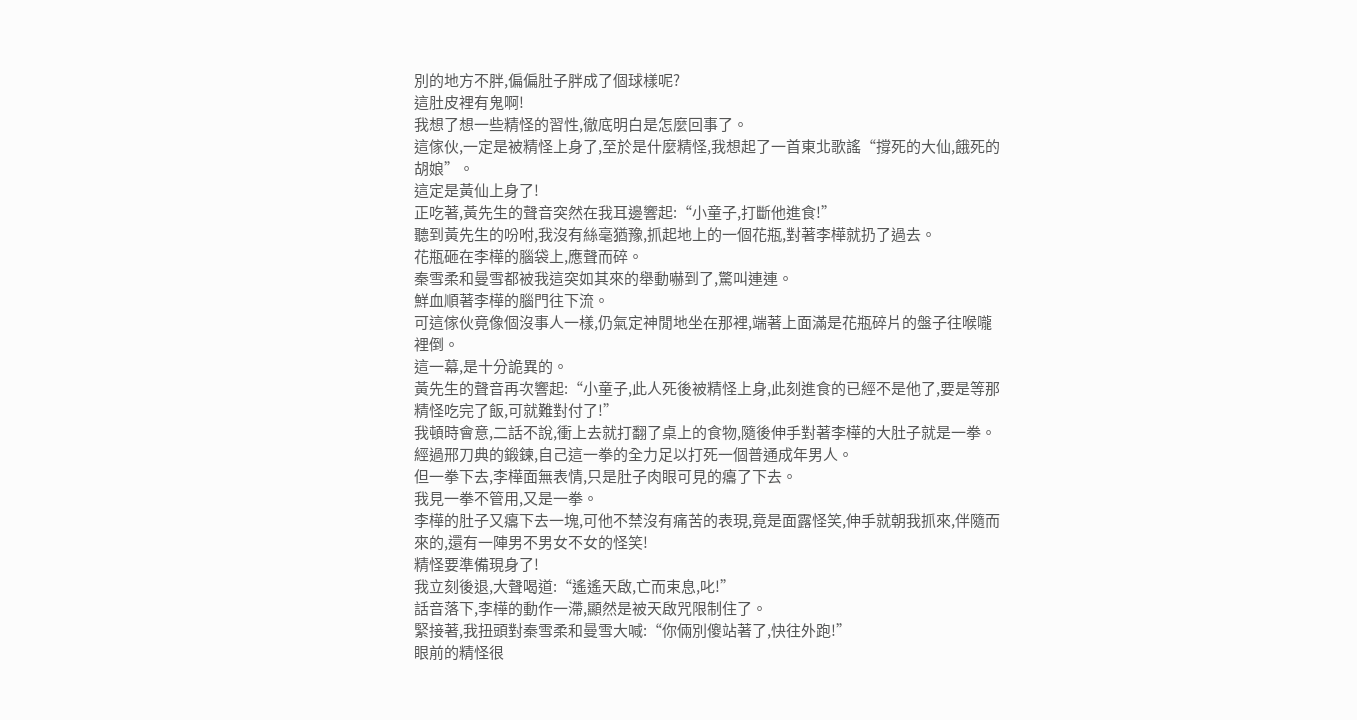別的地方不胖,偏偏肚子胖成了個球樣呢?
這肚皮裡有鬼啊!
我想了想一些精怪的習性,徹底明白是怎麼回事了。
這傢伙,一定是被精怪上身了,至於是什麼精怪,我想起了一首東北歌謠“撐死的大仙,餓死的胡娘”。
這定是黃仙上身了!
正吃著,黃先生的聲音突然在我耳邊響起:“小童子,打斷他進食!”
聽到黃先生的吩咐,我沒有絲毫猶豫,抓起地上的一個花瓶,對著李樺就扔了過去。
花瓶砸在李樺的腦袋上,應聲而碎。
秦雪柔和曼雪都被我這突如其來的舉動嚇到了,驚叫連連。
鮮血順著李樺的腦門往下流。
可這傢伙竟像個沒事人一樣,仍氣定神閒地坐在那裡,端著上面滿是花瓶碎片的盤子往喉嚨裡倒。
這一幕,是十分詭異的。
黃先生的聲音再次響起:“小童子,此人死後被精怪上身,此刻進食的已經不是他了,要是等那精怪吃完了飯,可就難對付了!”
我頓時會意,二話不說,衝上去就打翻了桌上的食物,隨後伸手對著李樺的大肚子就是一拳。
經過邢刀典的鍛鍊,自己這一拳的全力足以打死一個普通成年男人。
但一拳下去,李樺面無表情,只是肚子肉眼可見的癟了下去。
我見一拳不管用,又是一拳。
李樺的肚子又癟下去一塊,可他不禁沒有痛苦的表現,竟是面露怪笑,伸手就朝我抓來,伴隨而來的,還有一陣男不男女不女的怪笑!
精怪要準備現身了!
我立刻後退,大聲喝道:“遙遙天啟,亡而束息,叱!”
話音落下,李樺的動作一滯,顯然是被天啟咒限制住了。
緊接著,我扭頭對秦雪柔和曼雪大喊:“你倆別傻站著了,快往外跑!”
眼前的精怪很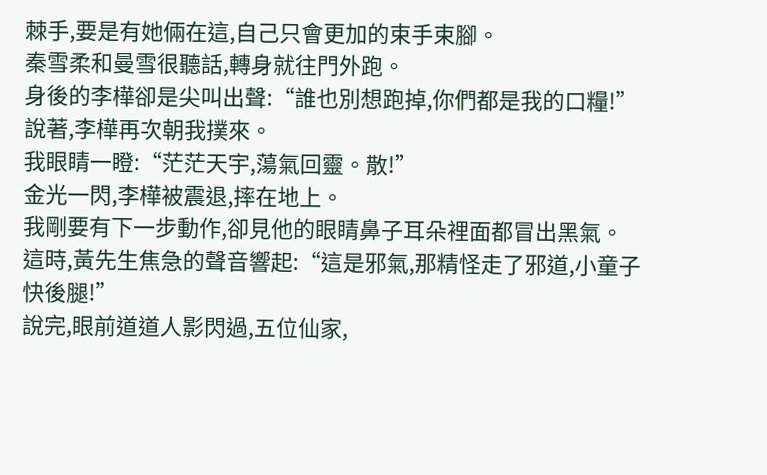棘手,要是有她倆在這,自己只會更加的束手束腳。
秦雪柔和曼雪很聽話,轉身就往門外跑。
身後的李樺卻是尖叫出聲:“誰也別想跑掉,你們都是我的口糧!”
說著,李樺再次朝我撲來。
我眼睛一瞪:“茫茫天宇,蕩氣回靈。散!”
金光一閃,李樺被震退,摔在地上。
我剛要有下一步動作,卻見他的眼睛鼻子耳朵裡面都冒出黑氣。
這時,黃先生焦急的聲音響起:“這是邪氣,那精怪走了邪道,小童子快後腿!”
說完,眼前道道人影閃過,五位仙家,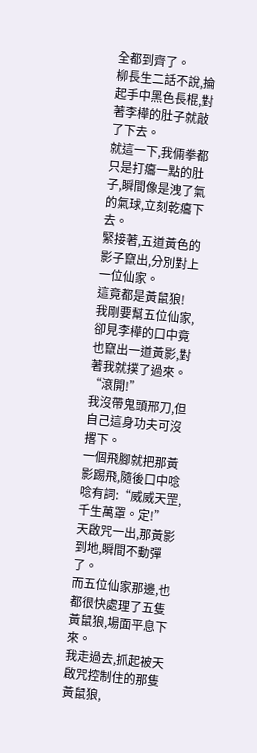全都到齊了。
柳長生二話不說,掄起手中黑色長棍,對著李樺的肚子就敲了下去。
就這一下,我倆拳都只是打癟一點的肚子,瞬間像是洩了氣的氣球,立刻乾癟下去。
緊接著,五道黃色的影子竄出,分別對上一位仙家。
這竟都是黃鼠狼!
我剛要幫五位仙家,卻見李樺的口中竟也竄出一道黃影,對著我就撲了過來。
“滾開!”
我沒帶鬼頭邢刀,但自己這身功夫可沒撂下。
一個飛腳就把那黃影踢飛,隨後口中唸唸有詞:“威威天罡,千生萬罩。定!”
天啟咒一出,那黃影到地,瞬間不動彈了。
而五位仙家那邊,也都很快處理了五隻黃鼠狼,場面平息下來。
我走過去,抓起被天啟咒控制住的那隻黃鼠狼,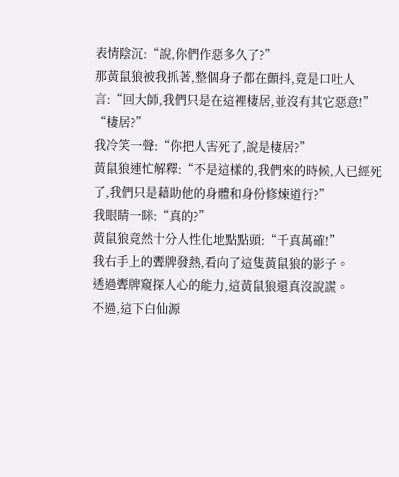表情陰沉:“說,你們作惡多久了?”
那黃鼠狼被我抓著,整個身子都在顫抖,竟是口吐人言:“回大師,我們只是在這裡棲居,並沒有其它惡意!”
“棲居?”
我冷笑一聲:“你把人害死了,說是棲居?”
黃鼠狼連忙解釋:“不是這樣的,我們來的時候,人已經死了,我們只是藉助他的身體和身份修煉道行?”
我眼睛一眯:“真的?”
黃鼠狼竟然十分人性化地點點頭:“千真萬確!”
我右手上的聻牌發熱,看向了這隻黃鼠狼的影子。
透過聻牌窺探人心的能力,這黃鼠狼還真沒說謊。
不過,這下白仙源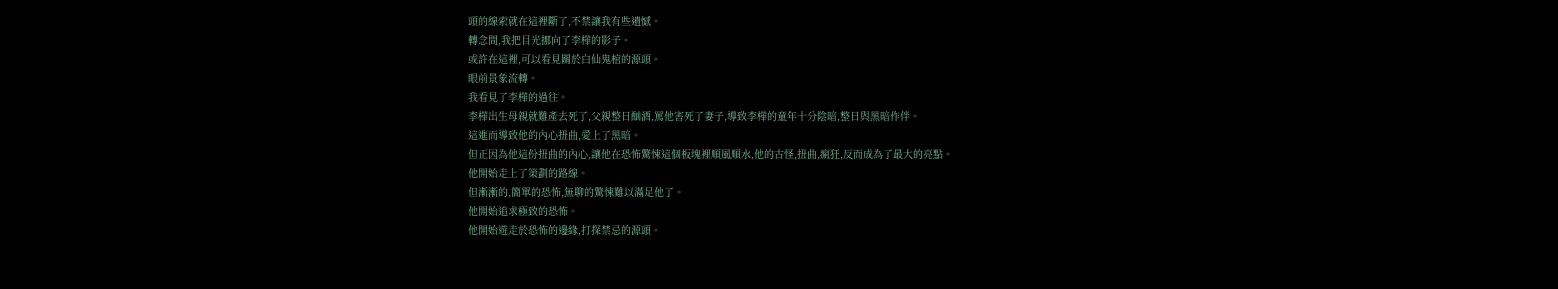頭的線索就在這裡斷了,不禁讓我有些遺憾。
轉念間,我把目光挪向了李樺的影子。
或許在這裡,可以看見關於白仙鬼棺的源頭。
眼前景象流轉。
我看見了李樺的過往。
李樺出生母親就難產去死了,父親整日酗酒,罵他害死了妻子,導致李樺的童年十分陰暗,整日與黑暗作伴。
這進而導致他的內心扭曲,愛上了黑暗。
但正因為他這份扭曲的內心,讓他在恐怖驚悚這個板塊裡順風順水,他的古怪,扭曲,瘋狂,反而成為了最大的亮點。
他開始走上了策劃的路線。
但漸漸的,簡單的恐怖,無聊的驚悚難以滿足他了。
他開始追求極致的恐怖。
他開始遊走於恐怖的邊緣,打探禁忌的源頭。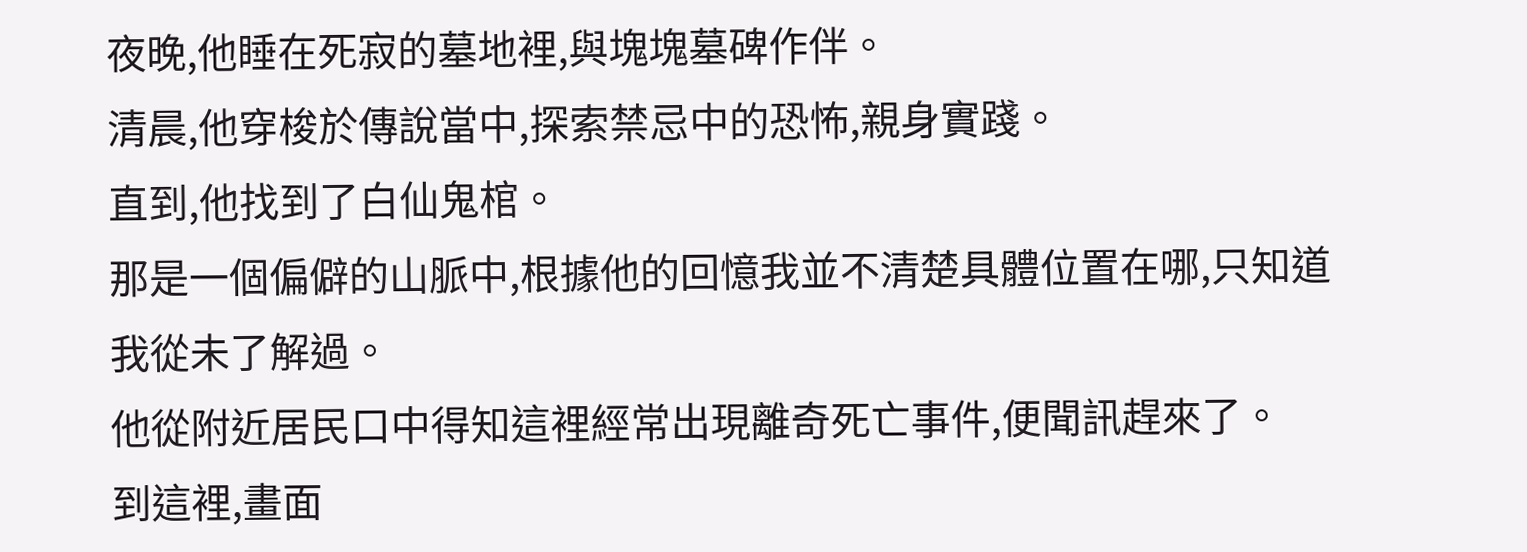夜晚,他睡在死寂的墓地裡,與塊塊墓碑作伴。
清晨,他穿梭於傳說當中,探索禁忌中的恐怖,親身實踐。
直到,他找到了白仙鬼棺。
那是一個偏僻的山脈中,根據他的回憶我並不清楚具體位置在哪,只知道我從未了解過。
他從附近居民口中得知這裡經常出現離奇死亡事件,便聞訊趕來了。
到這裡,畫面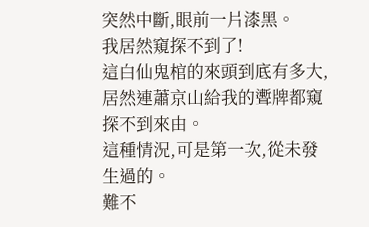突然中斷,眼前一片漆黑。
我居然窺探不到了!
這白仙鬼棺的來頭到底有多大,居然連蕭京山給我的聻牌都窺探不到來由。
這種情況,可是第一次,從未發生過的。
難不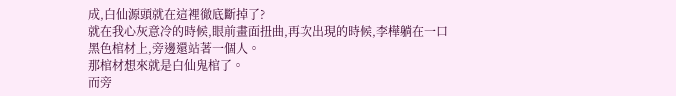成,白仙源頭就在這裡徹底斷掉了?
就在我心灰意冷的時候,眼前畫面扭曲,再次出現的時候,李樺躺在一口黑色棺材上,旁邊還站著一個人。
那棺材想來就是白仙鬼棺了。
而旁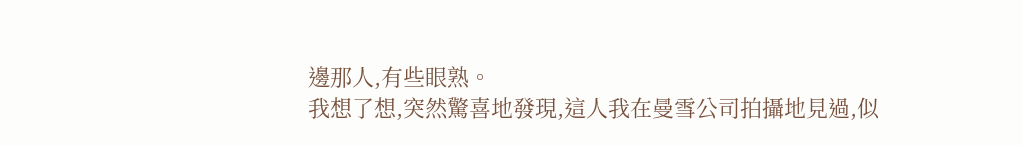邊那人,有些眼熟。
我想了想,突然驚喜地發現,這人我在曼雪公司拍攝地見過,似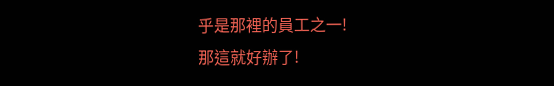乎是那裡的員工之一!
那這就好辦了!